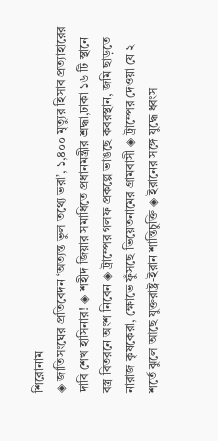শিরোনাম
◈ জাতিসংঘের প্রতিবেদন ‘অত্যন্ত ভুল তথ্যে ভরা’, ১,৪০০ মৃত্যুর হিসাব প্রত্যাহারের দাবি শেখ হাসিনার! ◈ শহীদ জিয়ার সমাধিতে প্রধানমন্ত্রীর শ্রদ্ধা,ঢাকা ১৬ টি স্থানে বস্ত্র বিতরনে অংশ নিবেন ◈ ট্রাম্পের গলফ প্রকল্পে ভাঙছে কবরস্থান, জমি ছাড়তে নারাজ কৃষকেরা, ক্ষোভে ফুঁসছে ভিয়েতনামের গ্রামবাসী ◈ ট্রাম্পের দেওয়া যে ২ শর্তে ঝুলে আছে যুক্তরাষ্ট্র-ইরান শান্তিচুক্তি ◈ ইরানের সঙ্গে যুদ্ধে ধ্বংস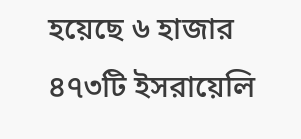হয়েছে ৬ হাজার ৪৭৩টি ইসরায়েলি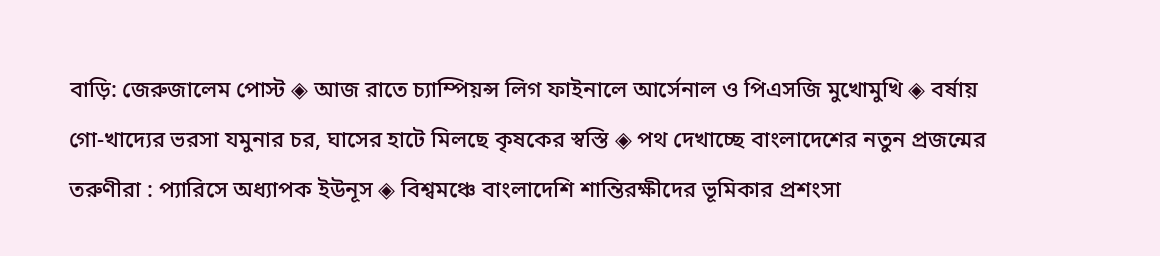বাড়ি: জেরুজালেম পোস্ট ◈ আজ রা‌তে চ্যাম্পিয়ন্স লিগ ফাইনালে আর্সেনাল ও পিএস‌জি মু‌খোমু‌খি ◈ বর্ষায় গো-খাদ্যের ভরসা যমুনার চর, ঘাসের হাটে মিলছে কৃষকের স্বস্তি ◈ পথ দেখাচ্ছে বাংলাদেশের নতুন প্রজন্মের তরুণীরা : প্যারিসে অধ্যাপক ইউনূস ◈ বিশ্বমঞ্চে বাংলাদেশি শান্তিরক্ষীদের ভূমিকার প্রশংসা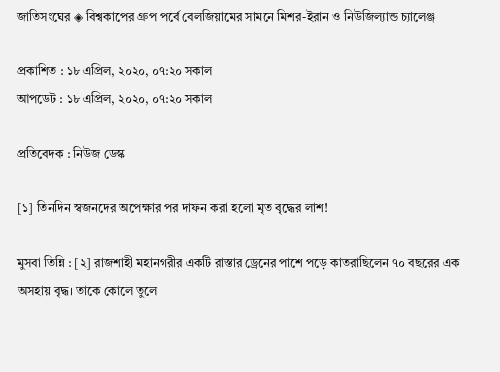জাতিসংঘের ◈ বিশ্বকা‌পের গ্রুপ প‌র্বে বেলজিয়ামের সামনে মিশর-ইরান ও নিউজিল্যান্ড চ্যালেঞ্জ

প্রকাশিত : ১৮ এপ্রিল, ২০২০, ০৭:২০ সকাল
আপডেট : ১৮ এপ্রিল, ২০২০, ০৭:২০ সকাল

প্রতিবেদক : নিউজ ডেস্ক

[১] তিনদিন স্বজনদের অপেক্ষার পর দাফন করা হলো মৃত বৃদ্ধের লাশ!

মুসবা তিন্নি : [২] রাজশাহী মহানগরীর একটি রাস্তার ড্রেনের পাশে পড়ে কাতরাছিলেন ৭০ বছরের এক অসহায় বৃদ্ধ। তাকে কোলে তুলে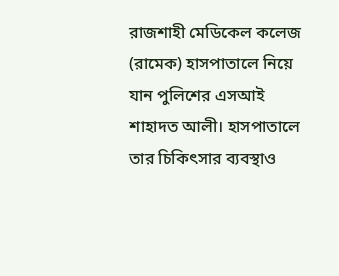রাজশাহী মেডিকেল কলেজ (রামেক) হাসপাতালে নিয়ে যান পুলিশের এসআই শাহাদত আলী। হাসপাতালে তার চিকিৎসার ব্যবস্থাও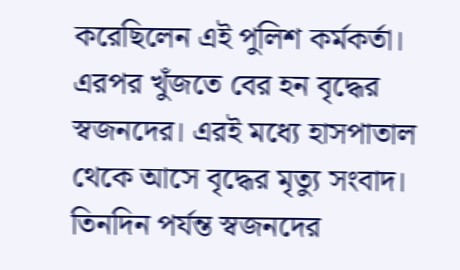করেছিলেন এই পুলিশ কর্মকর্তা। এরপর খুঁজতে বের হন বৃদ্ধের স্বজনদের। এরই মধ্যে হাসপাতাল থেকে আসে বৃদ্ধের মৃত্যু সংবাদ। তিনদিন পর্যন্ত স্বজনদের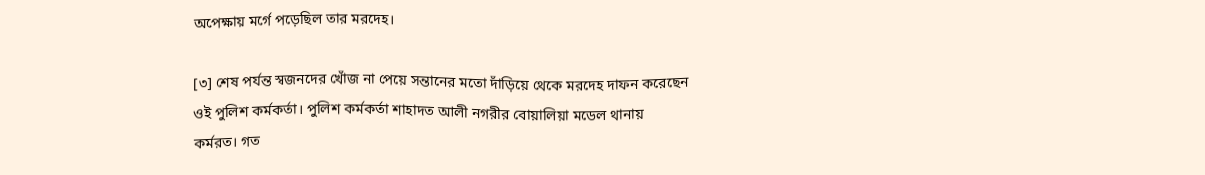অপেক্ষায় মর্গে পড়েছিল তার মরদেহ।

[৩] শেষ পর্যন্ত স্বজনদের খোঁজ না পেয়ে সন্তানের মতো দাঁড়িয়ে থেকে মরদেহ দাফন করেছেন ওই পুলিশ কর্মকর্তা। পুলিশ কর্মকর্তা শাহাদত আলী নগরীর বোয়ালিয়া মডেল থানায় কর্মরত। গত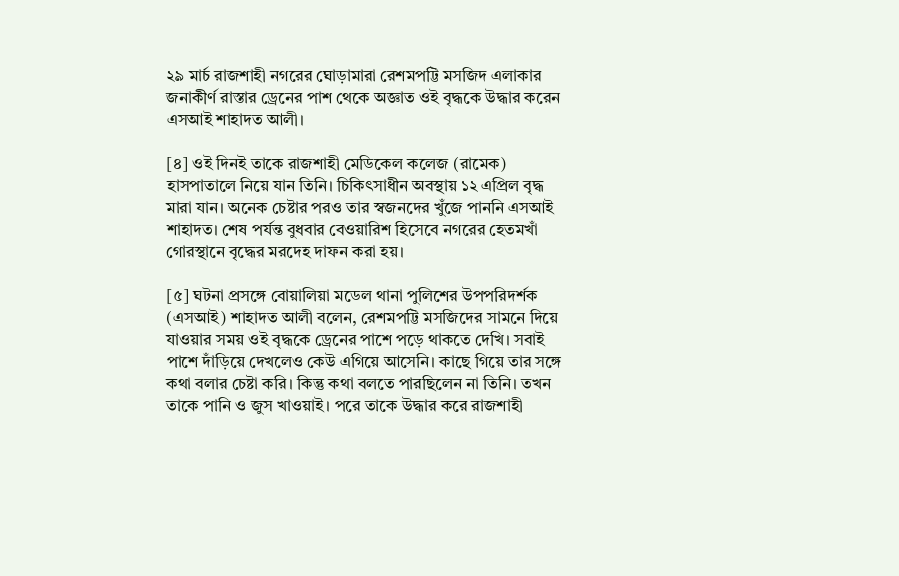২৯ মার্চ রাজশাহী নগরের ঘোড়ামারা রেশমপট্টি মসজিদ এলাকার জনাকীর্ণ রাস্তার ড্রেনের পাশ থেকে অজ্ঞাত ওই বৃদ্ধকে উদ্ধার করেন এসআই শাহাদত আলী।

[৪] ওই দিনই তাকে রাজশাহী মেডিকেল কলেজ (রামেক) হাসপাতালে নিয়ে যান তিনি। চিকিৎসাধীন অবস্থায় ১২ এপ্রিল বৃদ্ধ মারা যান। অনেক চেষ্টার পরও তার স্বজনদের খুঁজে পাননি এসআই শাহাদত। শেষ পর্যন্ত বুধবার বেওয়ারিশ হিসেবে নগরের হেতমখাঁ গোরস্থানে বৃদ্ধের মরদেহ দাফন করা হয়।

[৫] ঘটনা প্রসঙ্গে বোয়ালিয়া মডেল থানা পুলিশের উপপরিদর্শক (এসআই) শাহাদত আলী বলেন, রেশমপট্টি মসজিদের সামনে দিয়ে যাওয়ার সময় ওই বৃদ্ধকে ড্রেনের পাশে পড়ে থাকতে দেখি। সবাই পাশে দাঁড়িয়ে দেখলেও কেউ এগিয়ে আসেনি। কাছে গিয়ে তার সঙ্গে কথা বলার চেষ্টা করি। কিন্তু কথা বলতে পারছিলেন না তিনি। তখন তাকে পানি ও জুস খাওয়াই। পরে তাকে উদ্ধার করে রাজশাহী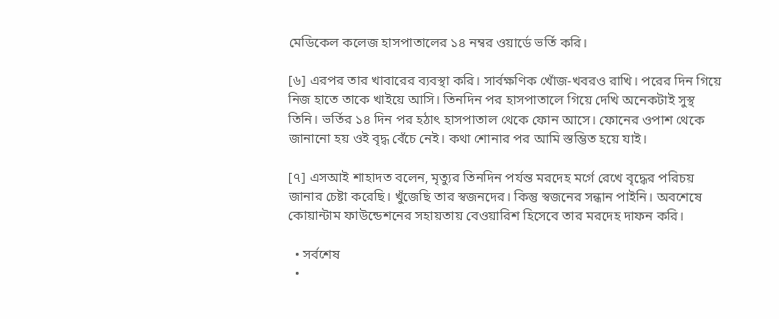মেডিকেল কলেজ হাসপাতালের ১৪ নম্বর ওয়ার্ডে ভর্তি করি।

[৬] এরপর তার খাবারের ব্যবস্থা করি। সার্বক্ষণিক খোঁজ-খবরও রাখি। পরের দিন গিয়ে নিজ হাতে তাকে খাইয়ে আসি। তিনদিন পর হাসপাতালে গিয়ে দেখি অনেকটাই সুস্থ তিনি। ভর্তির ১৪ দিন পর হঠাৎ হাসপাতাল থেকে ফোন আসে। ফোনের ওপাশ থেকে জানানো হয় ওই বৃদ্ধ বেঁচে নেই। কথা শোনার পর আমি স্তম্ভিত হয়ে যাই।

[৭] এসআই শাহাদত বলেন, মৃত্যুর তিনদিন পর্যন্ত মরদেহ মর্গে রেখে বৃদ্ধের পরিচয় জানার চেষ্টা করেছি। খুঁজেছি তার স্বজনদের। কিন্তু স্বজনের সন্ধান পাইনি। অবশেষে কোয়ান্টাম ফাউন্ডেশনের সহায়তায় বেওয়ারিশ হিসেবে তার মরদেহ দাফন করি।

  • সর্বশেষ
  •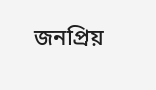জনপ্রিয়